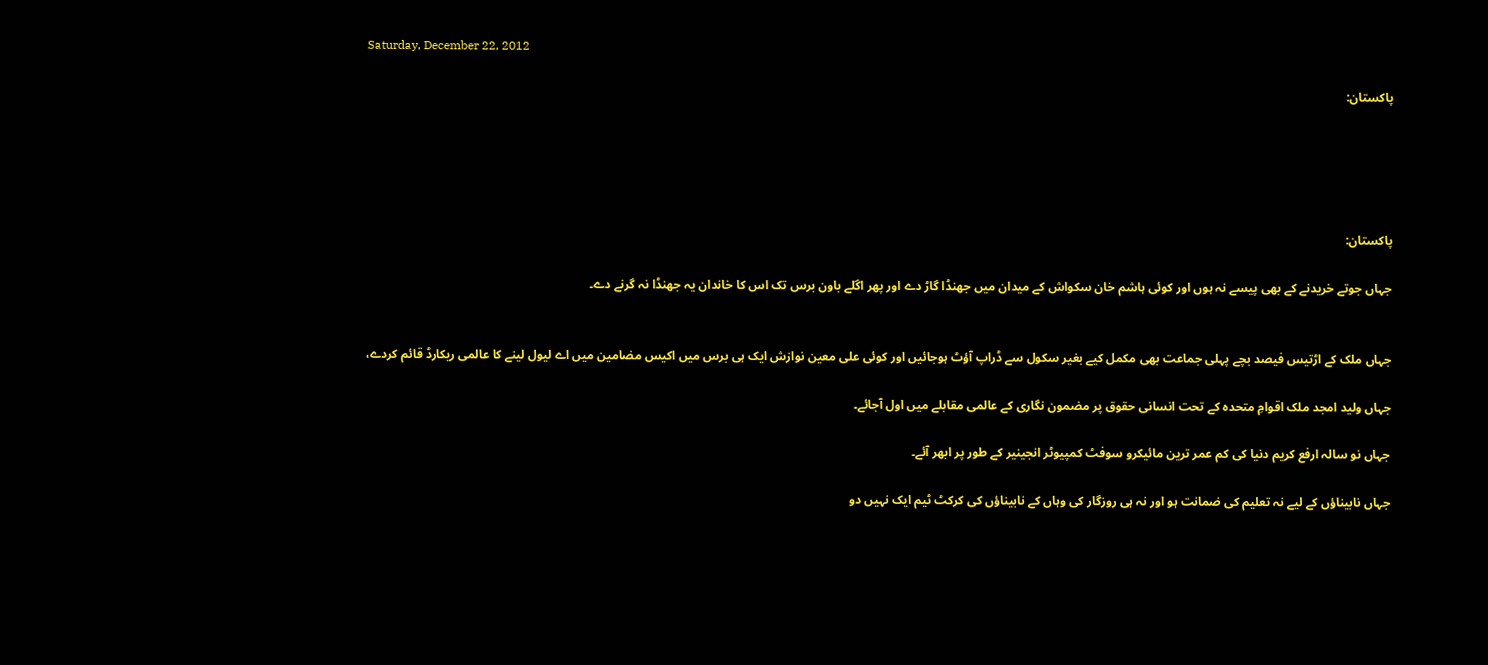Saturday, December 22, 2012

پاکستان:





پاکستان:

جہاں جوتے خریدنے کے بھی پیسے نہ ہوں اور کوئی ہاشم خان سکواش کے میدان میں جھنڈا گاڑ دے اور پھر اگلے باون برس تک اس کا خاندان یہ جھنڈا نہ گرنے دے۔


جہاں ملک کے اڑتیس فیصد بچے پہلی جماعت بھی مکمل کیے بغیر سکول سے ڈراپ آؤٹ ہوجائیں اور کوئی علی معین نوازش ایک ہی برس میں اکیس مضامین میں اے لیول لینے کا عالمی ریکارڈ قائم کردے،

جہاں ولید امجد ملک اقوامِ متحدہ کے تحت انسانی حقوق پر مضمون نگاری کے عالمی مقابلے میں اول آجائے۔

جہاں نو سالہ ارفع کریم دنیا کی کم عمر ترین مائیکرو سوفٹ کمپیوٹر انجینیر کے طور پر ابھر آئے۔

جہاں نابیناؤں کے لیے نہ تعلیم کی ضمانت ہو اور نہ ہی روزگار کی وہاں کے نابیناؤں کی کرکٹ ٹیم ایک نہیں دو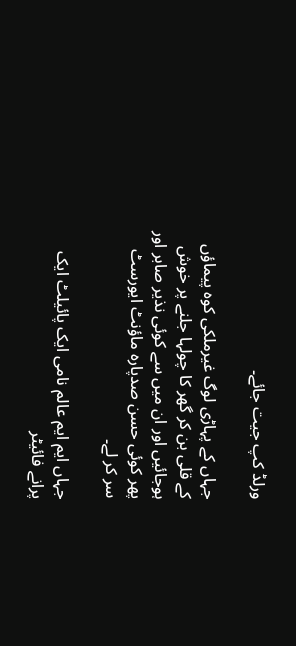ورلڈ کپ جیت جائے۔

جہاں کے پہاڑی لوگ غیرملکی کوہ پیماؤں کے قلی بن کر گھر کا چولہا جلنے پر خوش ہوجائیں اور ان میں سے کوئی نذیر صابر اور پھر کوئی حسن صدپارہ ماؤنٹ ایورسٹ سر کر لے۔

جہاں ایم ایم عالم نامی ایک پائیلٹ ایک پرانے فائیٹر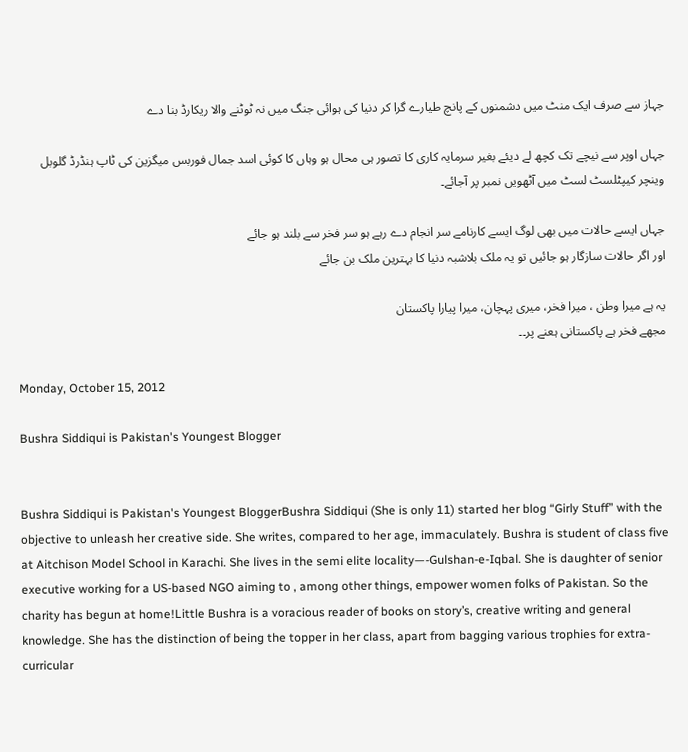جہاز سے صرف ایک منٹ میں دشمنوں کے پانچ طیارے گرا کر دنیا کی ہوائی جنگ میں نہ ٹوٹنے والا ریکارڈ بنا دے

جہاں اوپر سے نیچے تک کچھ لے دیئے بغیر سرمایہ کاری کا تصور ہی محال ہو وہاں کا کوئی اسد جمال فوربس میگزین کی ٹاپ ہنڈرڈ گلوبل وینچر کیپٹلسٹ لسٹ میں آٹھویں نمبر پر آجائے۔

جہاں ایسے حالات میں بھی لوگ ایسے کارنامے سر انجام دے رہے ہو سر فخر سے بلند ہو جائے
اور اگر حالات سازگار ہو جائیں تو یہ ملک بلاشبہ دنیا کا بہترین ملک بن جائے

یہ ہے میرا وطن ، میرا فخر، میری پہچان، میرا پیارا پاکستان
مجھے فخر ہے پاکستانی ہعنے پر۔۔

Monday, October 15, 2012

Bushra Siddiqui is Pakistan's Youngest Blogger


Bushra Siddiqui is Pakistan's Youngest BloggerBushra Siddiqui (She is only 11) started her blog “Girly Stuff” with the objective to unleash her creative side. She writes, compared to her age, immaculately. Bushra is student of class five at Aitchison Model School in Karachi. She lives in the semi elite locality—-Gulshan-e-Iqbal. She is daughter of senior executive working for a US-based NGO aiming to , among other things, empower women folks of Pakistan. So the charity has begun at home!Little Bushra is a voracious reader of books on story’s, creative writing and general knowledge. She has the distinction of being the topper in her class, apart from bagging various trophies for extra-curricular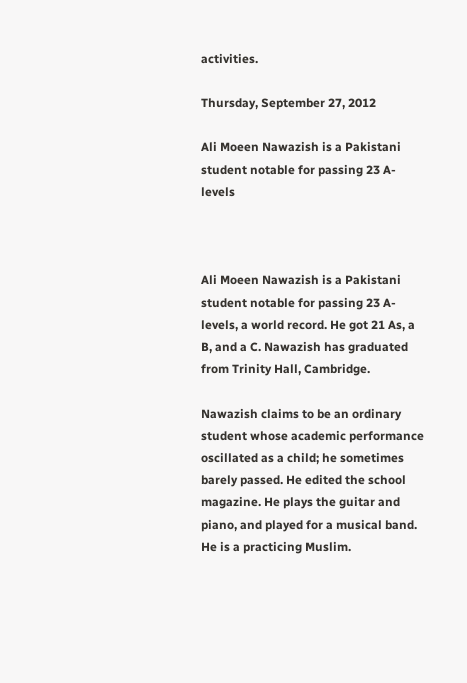activities.

Thursday, September 27, 2012

Ali Moeen Nawazish is a Pakistani student notable for passing 23 A-levels



Ali Moeen Nawazish is a Pakistani student notable for passing 23 A-levels, a world record. He got 21 As, a B, and a C. Nawazish has graduated from Trinity Hall, Cambridge.

Nawazish claims to be an ordinary student whose academic performance oscillated as a child; he sometimes barely passed. He edited the school magazine. He plays the guitar and piano, and played for a musical band. He is a practicing Muslim.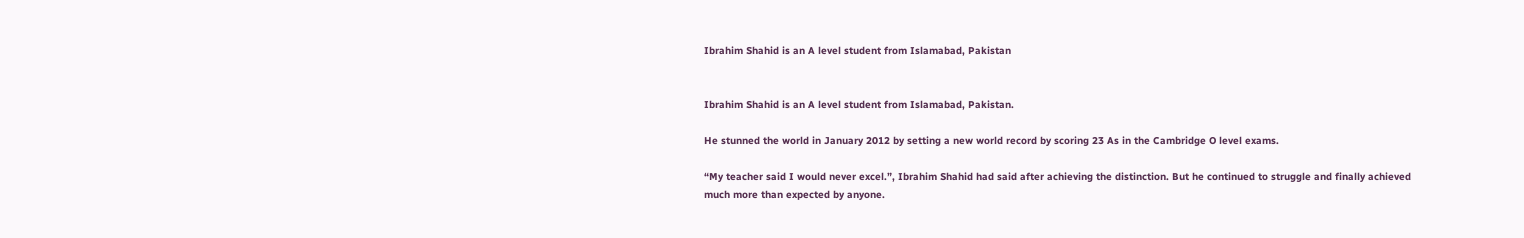Ibrahim Shahid is an A level student from Islamabad, Pakistan


Ibrahim Shahid is an A level student from Islamabad, Pakistan.

He stunned the world in January 2012 by setting a new world record by scoring 23 As in the Cambridge O level exams.

“My teacher said I would never excel.”, Ibrahim Shahid had said after achieving the distinction. But he continued to struggle and finally achieved much more than expected by anyone.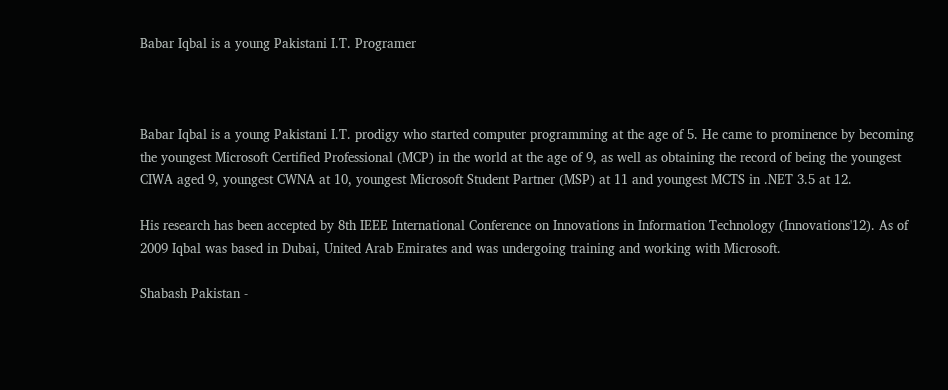Babar Iqbal is a young Pakistani I.T. Programer



Babar Iqbal is a young Pakistani I.T. prodigy who started computer programming at the age of 5. He came to prominence by becoming the youngest Microsoft Certified Professional (MCP) in the world at the age of 9, as well as obtaining the record of being the youngest CIWA aged 9, youngest CWNA at 10, youngest Microsoft Student Partner (MSP) at 11 and youngest MCTS in .NET 3.5 at 12.

His research has been accepted by 8th IEEE International Conference on Innovations in Information Technology (Innovations'12). As of 2009 Iqbal was based in Dubai, United Arab Emirates and was undergoing training and working with Microsoft.

Shabash Pakistan -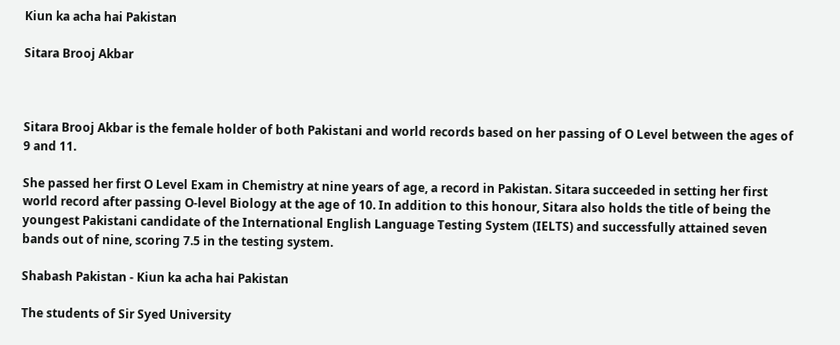Kiun ka acha hai Pakistan

Sitara Brooj Akbar



Sitara Brooj Akbar is the female holder of both Pakistani and world records based on her passing of O Level between the ages of 9 and 11.

She passed her first O Level Exam in Chemistry at nine years of age, a record in Pakistan. Sitara succeeded in setting her first world record after passing O-level Biology at the age of 10. In addition to this honour, Sitara also holds the title of being the youngest Pakistani candidate of the International English Language Testing System (IELTS) and successfully attained seven bands out of nine, scoring 7.5 in the testing system.

Shabash Pakistan - Kiun ka acha hai Pakistan

The students of Sir Syed University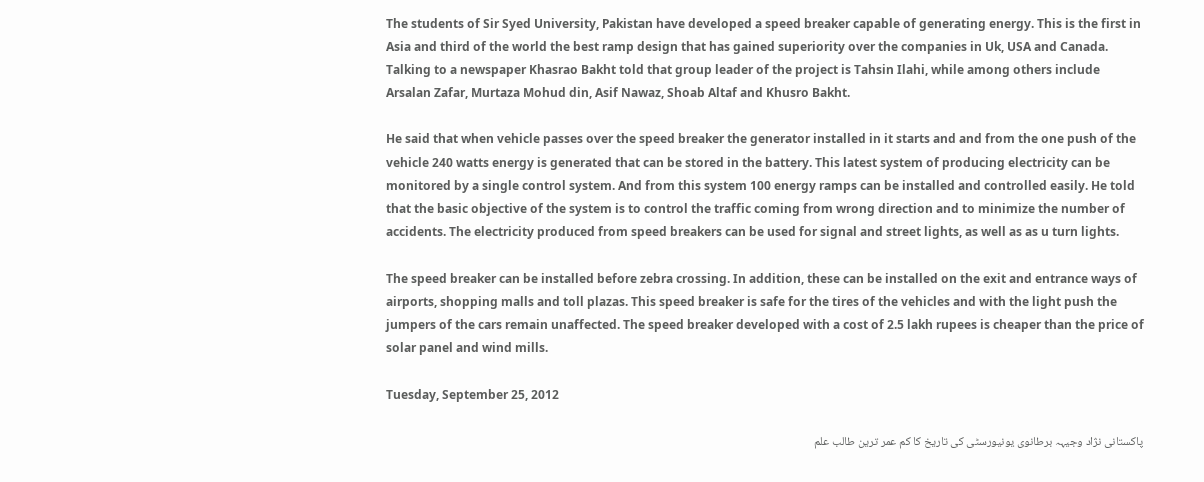The students of Sir Syed University, Pakistan have developed a speed breaker capable of generating energy. This is the first in Asia and third of the world the best ramp design that has gained superiority over the companies in Uk, USA and Canada. Talking to a newspaper Khasrao Bakht told that group leader of the project is Tahsin Ilahi, while among others include Arsalan Zafar, Murtaza Mohud din, Asif Nawaz, Shoab Altaf and Khusro Bakht.

He said that when vehicle passes over the speed breaker the generator installed in it starts and and from the one push of the vehicle 240 watts energy is generated that can be stored in the battery. This latest system of producing electricity can be monitored by a single control system. And from this system 100 energy ramps can be installed and controlled easily. He told that the basic objective of the system is to control the traffic coming from wrong direction and to minimize the number of accidents. The electricity produced from speed breakers can be used for signal and street lights, as well as as u turn lights.

The speed breaker can be installed before zebra crossing. In addition, these can be installed on the exit and entrance ways of airports, shopping malls and toll plazas. This speed breaker is safe for the tires of the vehicles and with the light push the jumpers of the cars remain unaffected. The speed breaker developed with a cost of 2.5 lakh rupees is cheaper than the price of solar panel and wind mills.

Tuesday, September 25, 2012

پاکستانی نژاد وجیہہ برطانوی یونیورسٹی کی تاریخ کا کم عمر ترین طالب علم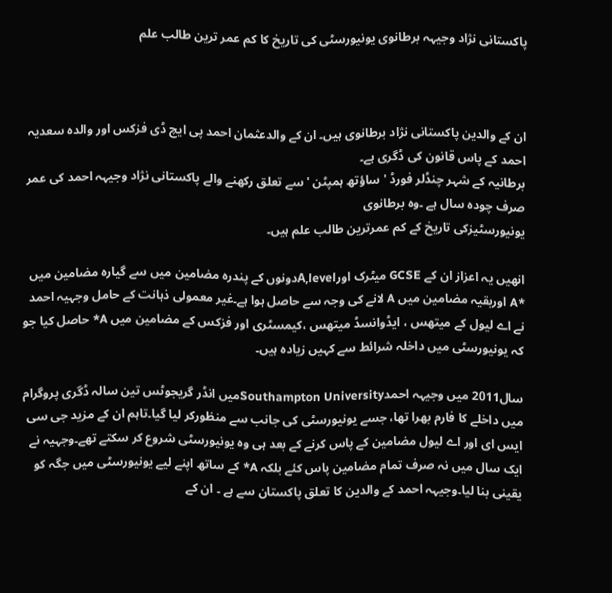پاکستانی نژاد وجیہہ برطانوی یونیورسٹی کی تاریخ کا کم عمر ترین طالب علم



ان کے والدین پاکستانی نژاد برطانوی ہیں۔ ان کے والدعثمان احمد پی ایچ ڈی فزکس اور والدہ سعدیہ احمد کے پاس قانون کی ڈگری ہے۔
برطانیہ کے شہر چنڈلر فورڈ 'ساؤتھ ہمپٹن ' سے تعلق رکھنے والے پاکستانی نژاد وجیہہ احمد کی عمر صرف چودہ سال ہے ۔وہ برطانوی
یونیورسٹیزکی تاریخ کے کم عمرترین طالب علم ہیں۔

انھیں یہ اعزاز ان کے GCSE میٹرک اورA,levelدونوں کے پندرہ مضامین میں سے گیارہ مضامین میں *A اوربقیہ مضامین میں A لانے کی وجہ سے حاصل ہوا ہے۔غیر معمولی ذہانت کے حامل وجہیہ احمد نے اے لیول کے میتھس ، ایڈوانسڈ میتھس ،کیمسٹری اور فزکس کے مضامین میں A* حاصل کیا جو کہ یونیورسٹی میں داخلہ شرائط سے کہیں زیادہ ہیں۔

سال2011 میں وجیہہ احمدSouthampton Universityمیں انڈر گریجوٹس تین سالہ ڈگری پروگرام میں داخلے کا فارم بھرا تھا، جسے یونیورسٹی کی جانب سے منظورکر لیا گیا۔تاہم ان کے مزید جی سی ایس ای اور اے لیول مضامین کے پاس کرنے کے بعد ہی وہ یونیورسٹی شروع کر سکتے تھے۔وجہیہ نے ایک سال میں نہ صرف تمام مضامین پاس کئے بلکہ A* کے ساتھ اپنے لیے یونیورسٹی میں جگہ کو یقینی بنا لیا۔وجیہہ احمد کے والدین کا تعلق پاکستان سے ہے ۔ ان کے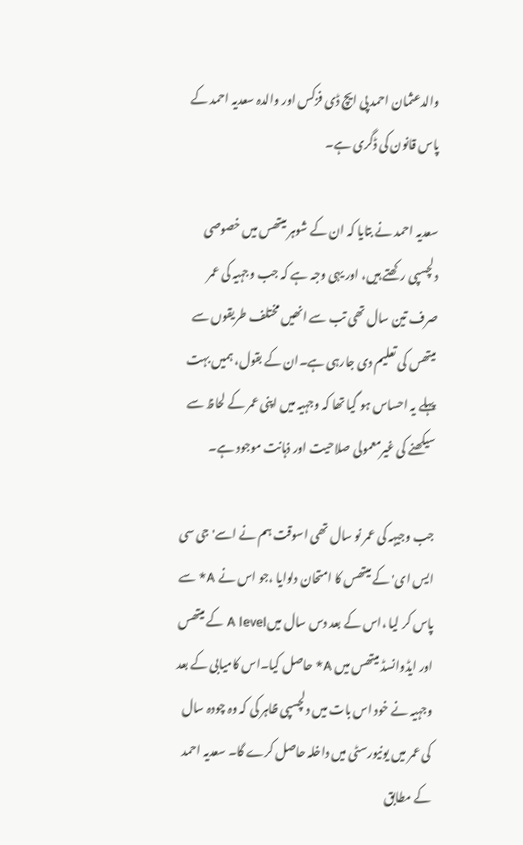والدعثمان احمد پی ایچ ڈی فزکس اور والدہ سعدیہ احمد کے پاس قانون کی ڈگری ہے۔

سعدیہ احمد نے بتایا کہ ان کے شوہر میتھس میں خصوصی دلچسپی رکھتے ہیں، اور یہی وجہ ہے کہ جب وجہیہ کی عمر صرف تین سال تھی تب سے انھیں مختلف طریقوں سے میتھس کی تعلیم دی جارہی ہے۔ان کے بقول، ہمیں بہت پہلے یہ احساس ہو گیا تھا کہ وجہیہ میں اپنی عمر کے لحاظ سے سیکھنے کی غیرمعمولی صلاحیت اور ذہانت موجود ہے۔

جب وجیہہ کی عمر نو سال تھی اسوقت ہم نے اسے' جی سی ایس ای' کے میتھس کا امتحان دلوایا ،جو اس نے A* سے پاس کر لیا ،اس کے بعد دس سال میںA level کے میتھس اور ایڈوانسڈ میتھس میں A* حاصل کیا۔اس کامیابی کے بعد وجہیہ نے خود اس بات میں دلچسپی ظاہر کی کہ وہ چودہ سال کی عمر میں یونیورسٹی میں داخلہ حاصل کرے گا۔ سعدیہ احمد کے مطابق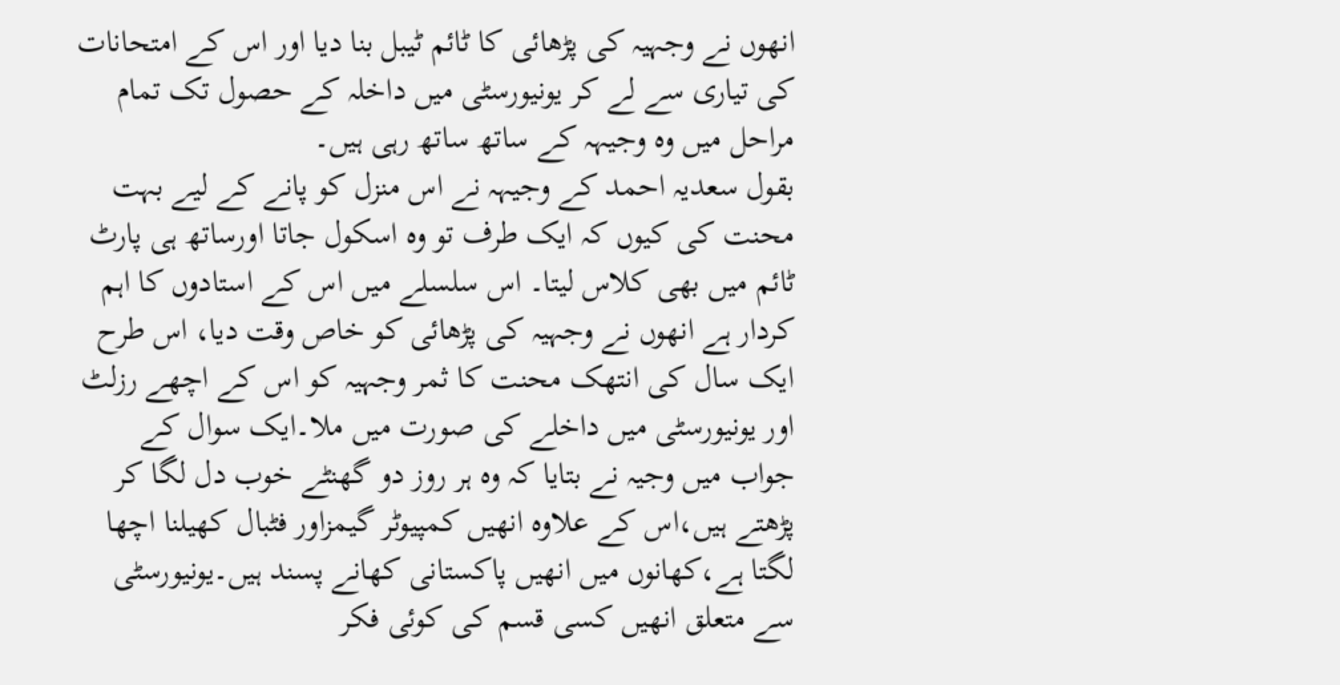انھوں نے وجہیہ کی پڑھائی کا ٹائم ٹیبل بنا دیا اور اس کے امتحانات کی تیاری سے لے کر یونیورسٹی میں داخلہ کے حصول تک تمام مراحل میں وہ وجیہہ کے ساتھ ساتھ رہی ہیں۔
بقول سعدیہ احمد کے وجیہہ نے اس منزل کو پانے کے لیے بہت محنت کی کیوں کہ ایک طرف تو وہ اسکول جاتا اورساتھ ہی پارٹ ٹائم میں بھی کلاس لیتا۔ اس سلسلے میں اس کے استادوں کا اہم کردار ہے انھوں نے وجہیہ کی پڑھائی کو خاص وقت دیا، اس طرح ایک سال کی انتھک محنت کا ثمر وجہیہ کو اس کے اچھے رزلٹ اور یونیورسٹی میں داخلے کی صورت میں ملا۔ایک سوال کے جواب میں وجیہ نے بتایا کہ وہ ہر روز دو گھنٹے خوب دل لگا کر پڑھتے ہیں،اس کے علاوہ انھیں کمپیوٹر گیمزاور فٹبال کھیلنا اچھا لگتا ہے،کھانوں میں انھیں پاکستانی کھانے پسند ہیں۔یونیورسٹی سے متعلق انھیں کسی قسم کی کوئی فکر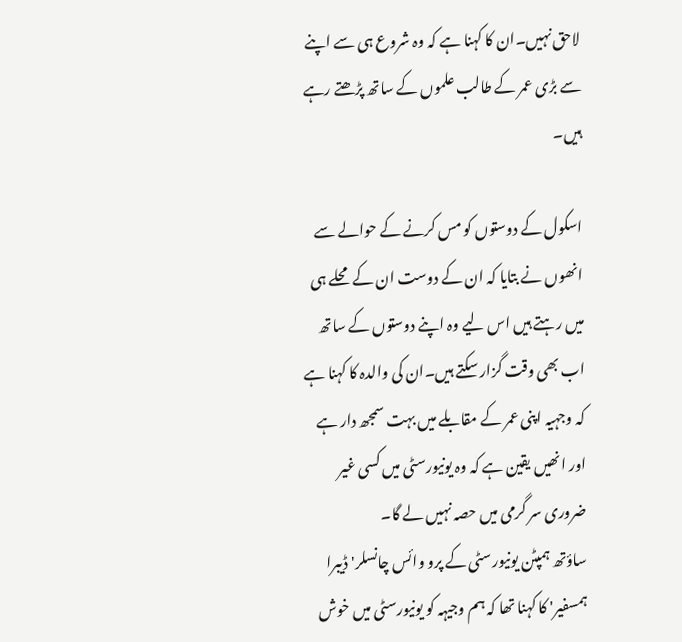لاحق نہیں۔ان کا کہنا ہے کہ وہ شروع ہی سے اپنے سے بڑی عمر کے طالب علموں کے ساتھ پڑھتے رہے ہیں۔

اسکول کے دوستوں کو مس کرنے کے حوالے سے انھوں نے بتایا کہ ان کے دوست ان کے محلے ہی میں رہتے ہیں اس لیے وہ اپنے دوستوں کے ساتھ اب بھی وقت گزار سکتے ہیں۔ان کی والدہ کا کہنا ہے کہ وجہیہ اپنی عمر کے مقابلے میں بہت سمجھ دار ہے اور انھیں یقین ہے کہ وہ یونیورسٹی میں کسی غیر ضروری سر گرمی میں حصہ نہیں لے گا۔
ساؤتھ ہمپٹن یونیورسٹی کے پرو وائس چانسلر' ڈیبرا ہمسفیر' کا کہنا تھا کہ ہم وجیہہ کو یونیورسٹی میں خوش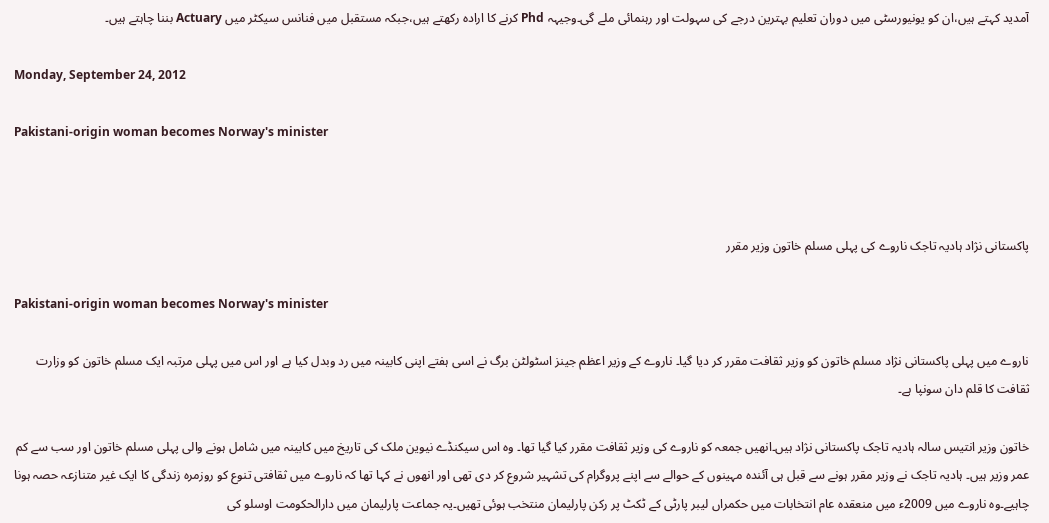آمدید کہتے ہیں،ان کو یونیورسٹی میں دوران تعلیم بہترین درجے کی سہولت اور رہنمائی ملے گی۔وجیہہ Phd کرنے کا ارادہ رکھتے ہیں،جبکہ مستقبل میں فنانس سیکٹر میں Actuary بننا چاہتے ہیں۔

Monday, September 24, 2012

Pakistani-origin woman becomes Norway's minister



پاکستانی نژاد ہادیہ تاجک ناروے کی پہلی مسلم خاتون وزیر مقرر

Pakistani-origin woman becomes Norway's minister

ناروے میں پہلی پاکستانی نژاد مسلم خاتون کو وزیر ثقافت مقرر کر دیا گیا۔ ناروے کے وزیر اعظم جینز اسٹولٹن برگ نے اسی ہفتے اپنی کابینہ میں رد وبدل کیا ہے اور اس میں پہلی مرتبہ ایک مسلم خاتون کو وزارت ثقافت کا قلم دان سونپا ہے۔

خاتون وزیر انتیس سالہ ہادیہ تاجک پاکستانی نژاد ہیں۔انھیں جمعہ کو ناروے کی وزیر ثقافت مقرر کیا گیا تھا۔ وہ اس سیکنڈے نیوین ملک کی تاریخ میں کابینہ میں شامل ہونے والی پہلی مسلم خاتون اور سب سے کم عمر وزیر ہیں۔ ہادیہ تاجک نے وزیر مقرر ہونے سے قبل ہی آئندہ مہینوں کے حوالے سے اپنے پروگرام کی تشہیر شروع کر دی تھی اور انھوں نے کہا تھا کہ ناروے میں ثقافتی تنوع کو روزمرہ زندگی کا ایک غیر متنازعہ حصہ ہونا چاہیے۔وہ ناروے میں 2009ء میں منعقدہ عام انتخابات میں حکمراں لیبر پارٹی کے ٹکٹ پر رکن پارلیمان منتخب ہوئی تھیں۔یہ جماعت پارلیمان میں دارالحکومت اوسلو کی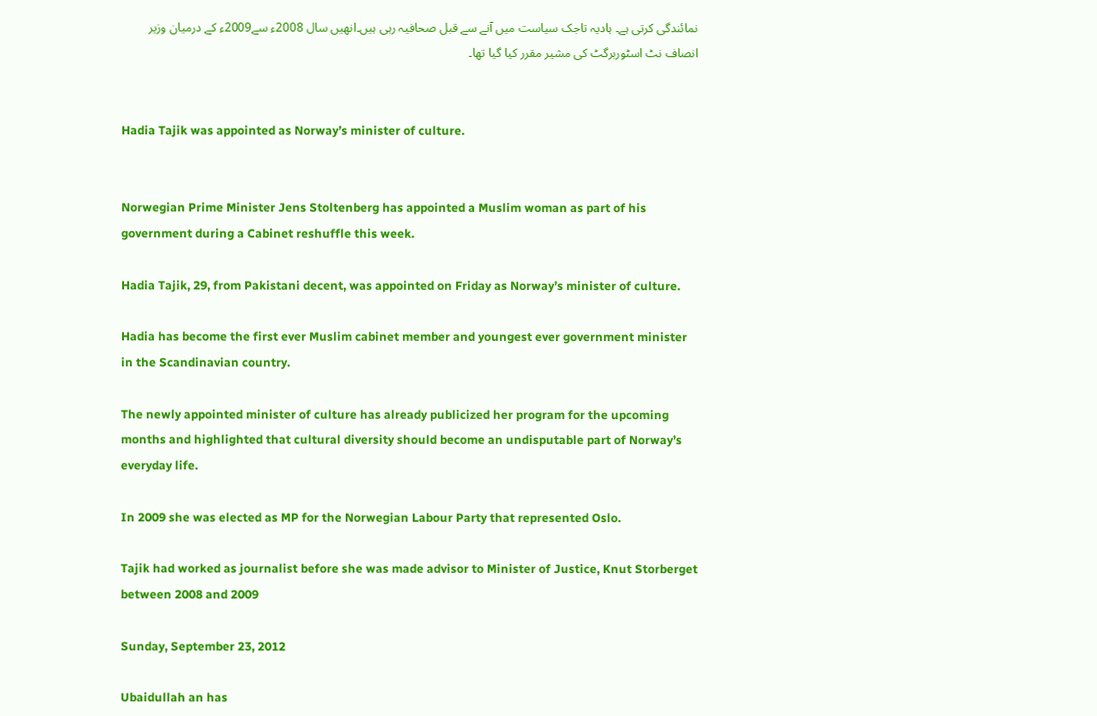نمائندگی کرتی ہے۔ ہادیہ تاجک سیاست میں آنے سے قبل صحافیہ رہی ہیں۔انھیں سال 2008ء سے2009ء کے درمیان وزیر انصاف نٹ اسٹوربرگٹ کی مشیر مقرر کیا گیا تھا۔


Hadia Tajik was appointed as Norway’s minister of culture.


Norwegian Prime Minister Jens Stoltenberg has appointed a Muslim woman as part of his government during a Cabinet reshuffle this week.

Hadia Tajik, 29, from Pakistani decent, was appointed on Friday as Norway’s minister of culture.

Hadia has become the first ever Muslim cabinet member and youngest ever government minister in the Scandinavian country.

The newly appointed minister of culture has already publicized her program for the upcoming months and highlighted that cultural diversity should become an undisputable part of Norway’s everyday life.

In 2009 she was elected as MP for the Norwegian Labour Party that represented Oslo.

Tajik had worked as journalist before she was made advisor to Minister of Justice, Knut Storberget between 2008 and 2009

Sunday, September 23, 2012

Ubaidullah an has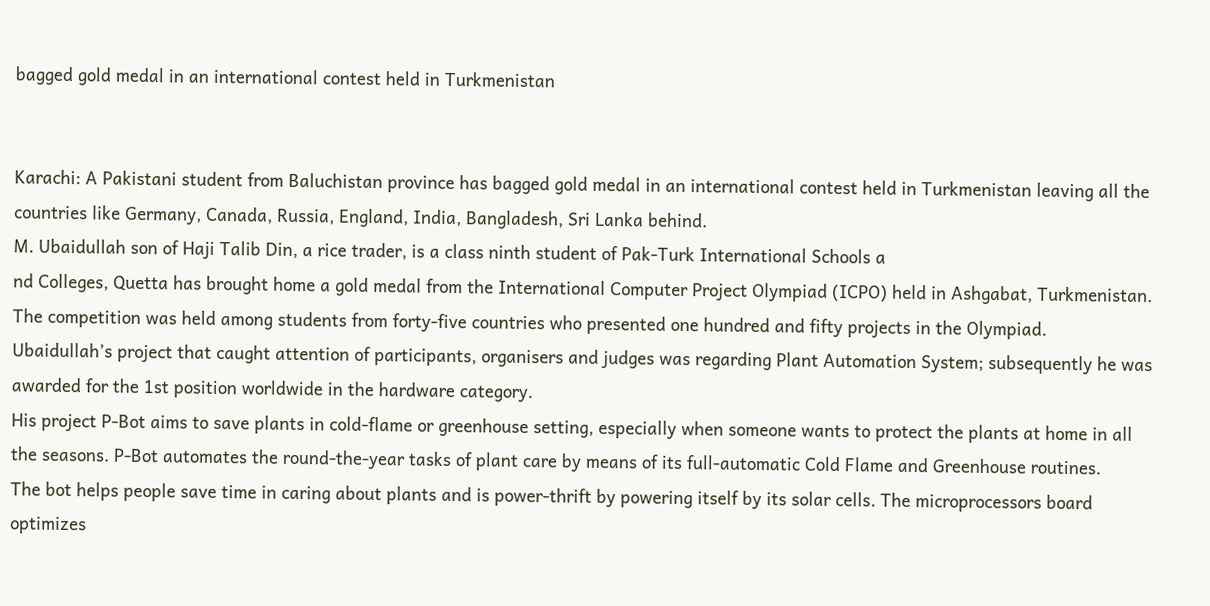bagged gold medal in an international contest held in Turkmenistan


Karachi: A Pakistani student from Baluchistan province has bagged gold medal in an international contest held in Turkmenistan leaving all the countries like Germany, Canada, Russia, England, India, Bangladesh, Sri Lanka behind.
M. Ubaidullah son of Haji Talib Din, a rice trader, is a class ninth student of Pak-Turk International Schools a
nd Colleges, Quetta has brought home a gold medal from the International Computer Project Olympiad (ICPO) held in Ashgabat, Turkmenistan.
The competition was held among students from forty-five countries who presented one hundred and fifty projects in the Olympiad.
Ubaidullah’s project that caught attention of participants, organisers and judges was regarding Plant Automation System; subsequently he was awarded for the 1st position worldwide in the hardware category.
His project P-Bot aims to save plants in cold-flame or greenhouse setting, especially when someone wants to protect the plants at home in all the seasons. P-Bot automates the round-the-year tasks of plant care by means of its full-automatic Cold Flame and Greenhouse routines.
The bot helps people save time in caring about plants and is power-thrift by powering itself by its solar cells. The microprocessors board optimizes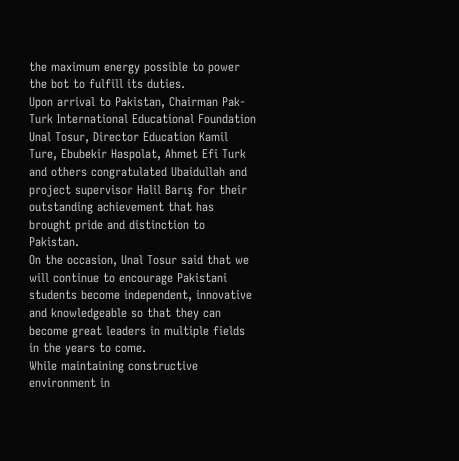the maximum energy possible to power the bot to fulfill its duties.
Upon arrival to Pakistan, Chairman Pak-Turk International Educational Foundation Unal Tosur, Director Education Kamil Ture, Ebubekir Haspolat, Ahmet Efi Turk and others congratulated Ubaidullah and project supervisor Halil Barış for their outstanding achievement that has brought pride and distinction to Pakistan.
On the occasion, Unal Tosur said that we will continue to encourage Pakistani students become independent, innovative and knowledgeable so that they can become great leaders in multiple fields in the years to come.
While maintaining constructive environment in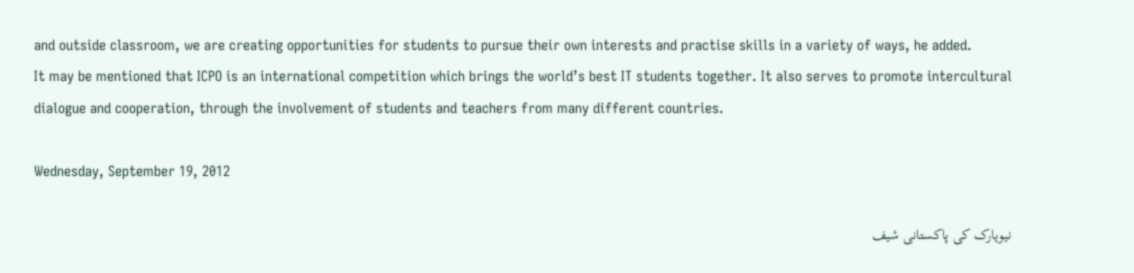and outside classroom, we are creating opportunities for students to pursue their own interests and practise skills in a variety of ways, he added.
It may be mentioned that ICPO is an international competition which brings the world’s best IT students together. It also serves to promote intercultural dialogue and cooperation, through the involvement of students and teachers from many different countries.

Wednesday, September 19, 2012

نیویارک کی پاکستانی شیف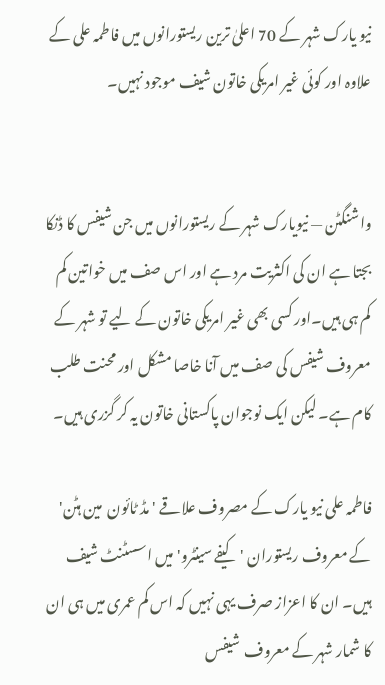نیو یارک شہر کے 70 اعلیٰ ترین ریستورانوں میں فاطمہ علی کے علاوہ اور کوئی غیر امریکی خاتون شیف موجود نہیں۔


واشنگٹن — نیویارک شہر کے ریستورانوں میں جن شیفس کا ڈنکا بجتا ہے ان کی اکثریت مرد ہے اور اس صف میں خواتین کم کم ہی ہیں۔اور کسی بھی غیر امریکی خاتون کے لیے تو شہر کے معروف شیفس کی صف میں آنا خاصا مشکل اور محنت طلب کام ہے۔ لیکن ایک نوجوان پاکستانی خاتون یہ کر گزری ہیں۔

فاطمہ علی نیو یارک کے مصروف علاقے 'مڈ ٹائون  مین ہٹن' کے معروف ریستوران 'کیفے سینٹرو' میں اسسٹنٹ شیف ہیں۔ ان کا اعزاز صرف یہی نہیں کہ اس کم عمری میں ہی ان کا شمار شہر کے معروف  شیفس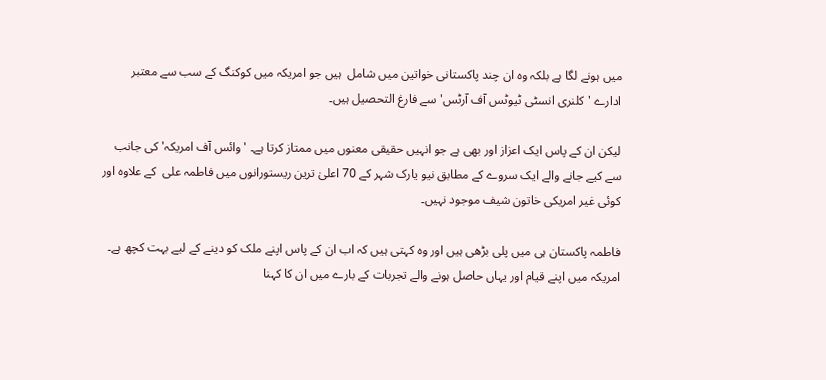میں ہونے لگا ہے بلکہ وہ ان چند پاکستانی خواتین میں شامل  ہیں جو امریکہ میں کوکنگ کے سب سے معتبر ادارے 'کلنری انسٹی ٹیوٹس آف آرٹس' سے فارغ التحصیل ہیں۔

لیکن ان کے پاس ایک اعزاز اور بھی ہے جو انہیں حقیقی معنوں میں ممتاز کرتا ہے۔ 'وائس آف امریکہ' کی جانب سے کیے جانے والے ایک سروے کے مطابق نیو یارک شہر کے 70 اعلیٰ ترین ریستورانوں میں فاطمہ علی  کے علاوہ اور کوئی غیر امریکی خاتون شیف موجود نہیں۔

فاطمہ پاکستان ہی میں پلی بڑھی ہیں اور وہ کہتی ہیں کہ اب ان کے پاس اپنے ملک کو دینے کے لیے بہت کچھ ہے۔ امریکہ میں اپنے قیام اور یہاں حاصل ہونے والے تجربات کے بارے میں ان کا کہنا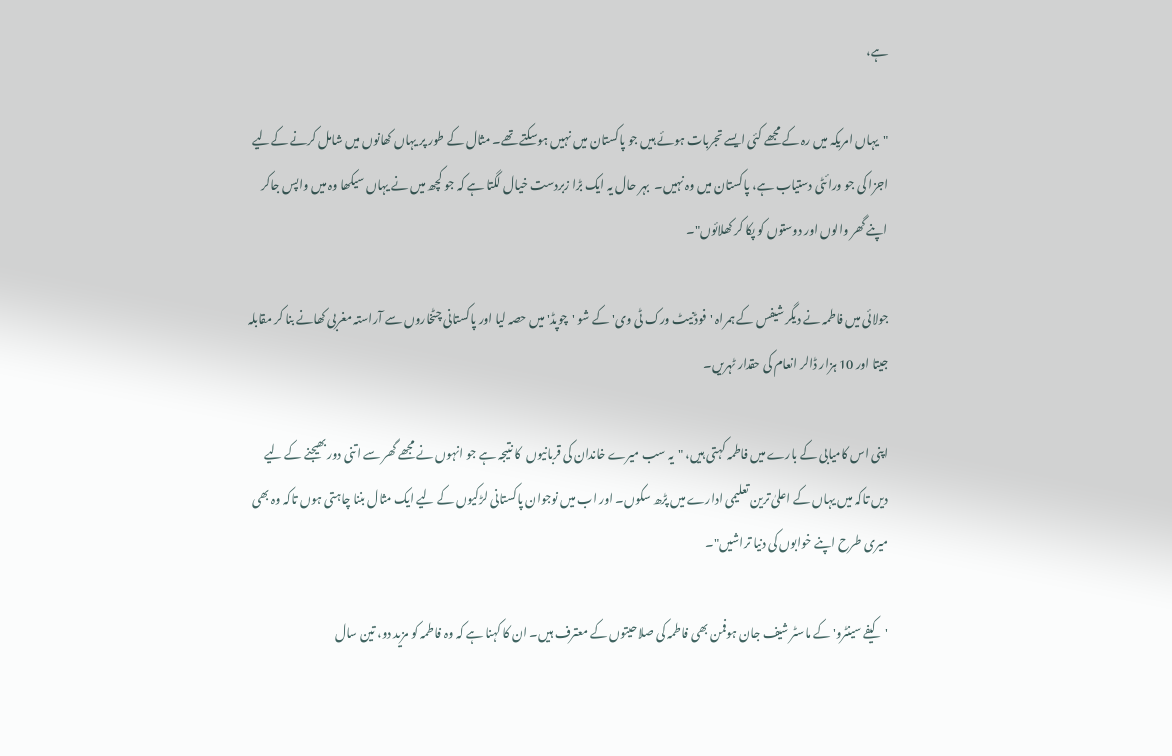ہے،

"یہاں امریکہ میں رہ کے مجھے کئی ایسے تجربات ہوئے ہیں جو پاکستان میں نہیں ہوسکتے تھے۔ مثال کے طور پر یہاں کھانوں میں شامل کرنے کےلیے اجزا کی جو ورائٹی دستیاب ہے، پاکستان میں وہ نہیں۔  بہر حال یہ ایک بڑا زبردست خیال لگتا ہے کہ جو کچھ میں نے یہاں سیکھا وہ میں واپس جاکر  اپنے گھر والوں اور دوستوں کو پکا کر کھلائوں"۔

جولائی میں فاطمہ نے دیگر شیفس کے ہمراہ 'فوڈنیٹ ورک ٹی وی' کے شو 'چوپڈ' میں حصہ لیا اور پاکستانی چٹخاروں سے آراستہ مغربی کھانے بنا کر مقابلہ جیتا اور 10 ہزار ڈالر انعام کی حقدار ٹہریں۔

اپنی اس کامیابی کے بارے میں فاطمہ کہتی ہیں، "یہ سب میرے خاندان کی قربانیوں  کا نتیجہ ہے جو انہوں نے مجھے گھر سے اتنی دور بھیجنے کے لیے دیں تاکہ میں یہاں کے اعلیٰ ترین تعلیمی ادارے میں پڑھ سکوں۔ اور اب میں نوجوان پاکستانی لڑکیوں کے لیے ایک مثال بننا چاہتی ہوں تاکہ وہ بھی میری طرح اپنے خوابوں کی دنیا تراشیں"۔

'کیفے سینٹرو' کے ماسٹر شیف جان ہوفمن بھی فاطمہ کی صلاحیتوں کے معترف ہیں۔ ان کا کہنا ہے کہ وہ فاطمہ کو مزید دو، تین سال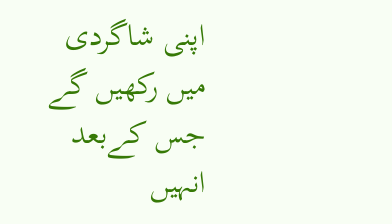اپنی شاگردی میں رکھیں گے جس کےبعد انہیں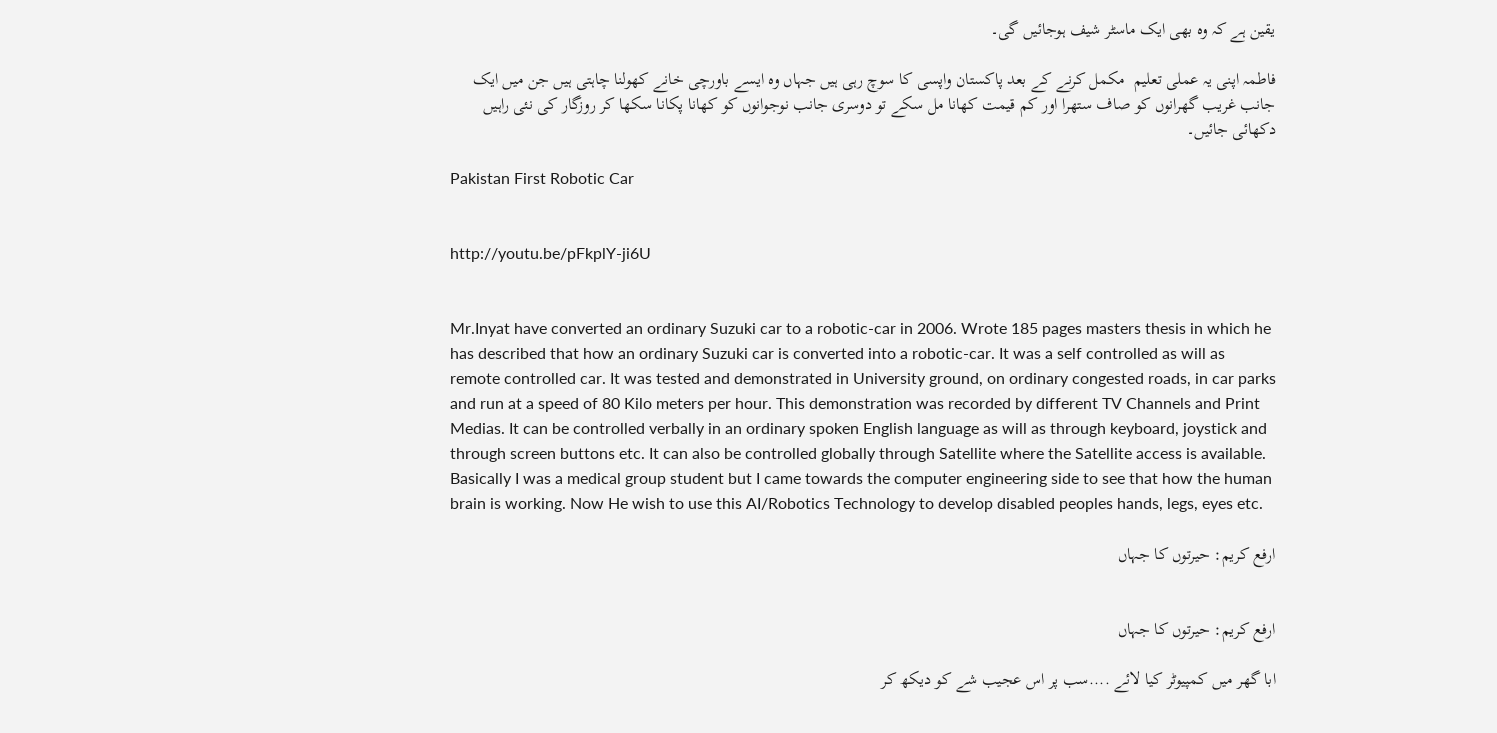یقین ہے کہ وہ بھی ایک ماسٹر شیف ہوجائیں گی۔

فاطمہ اپنی یہ عملی تعلیم  مکمل کرنے کے بعد پاکستان واپسی کا سوچ رہی ہیں جہاں وہ ایسے باورچی خانے کھولنا چاہتی ہیں جن میں ایک جانب غریب گھرانوں کو صاف ستھرا اور کم قیمت کھانا مل سکے تو دوسری جانب نوجوانوں کو کھانا پکانا سکھا کر روزگار کی نئی راہیں دکھائی جائیں۔

Pakistan First Robotic Car


http://youtu.be/pFkplY-ji6U


Mr.Inyat have converted an ordinary Suzuki car to a robotic-car in 2006. Wrote 185 pages masters thesis in which he has described that how an ordinary Suzuki car is converted into a robotic-car. It was a self controlled as will as remote controlled car. It was tested and demonstrated in University ground, on ordinary congested roads, in car parks and run at a speed of 80 Kilo meters per hour. This demonstration was recorded by different TV Channels and Print Medias. It can be controlled verbally in an ordinary spoken English language as will as through keyboard, joystick and through screen buttons etc. It can also be controlled globally through Satellite where the Satellite access is available. Basically I was a medical group student but I came towards the computer engineering side to see that how the human brain is working. Now He wish to use this AI/Robotics Technology to develop disabled peoples hands, legs, eyes etc.

ارفع کریم: حیرتوں کا جہاں


ارفع کریم: حیرتوں کا جہاں

ابا گھر میں کمپیوٹر کیا لائے ....سب پر اس عجیب شے کو دیکھ کر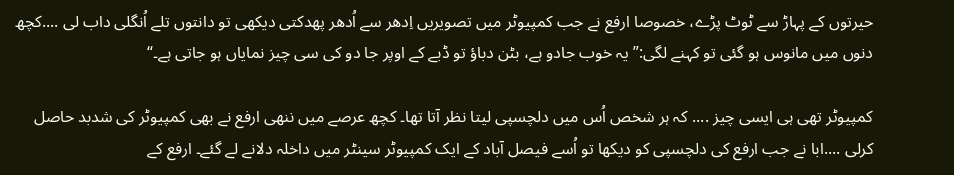حیرتوں کے پہاڑ سے ٹوٹ پڑے، خصوصا ارفع نے جب کمپیوٹر میں تصویریں اِدھر سے اُدھر پھدکتی دیکھی تو دانتوں تلے اُنگلی داب لی ....کچھ دنوں میں مانوس ہو گئی تو کہنے لگی:” یہ خوب جادو ہے، بٹن دباؤ تو ڈبے کے اوپر جا دو کی سی چیز نمایاں ہو جاتی ہے۔“

کمپیوٹر تھی ہی ایسی چیز .... کہ ہر شخص اُس میں دلچسپی لیتا نظر آتا تھا۔ کچھ عرصے میں ننھی ارفع نے بھی کمپیوٹر کی شدبد حاصل کرلی ....ابا نے جب ارفع کی دلچسپی کو دیکھا تو اُسے فیصل آباد کے ایک کمپیوٹر سینٹر میں داخلہ دلانے لے گئے۔ ارفع کے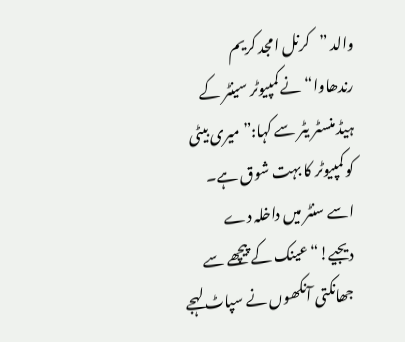والد ”کرنل امجد کریم رندھاوا“ نے کمپیوٹر سینٹر کے ہیڈ منسٹر یٹر سے کہا:” میری بیٹی کو کمپیوٹر کا بہت شوق ہے۔ اسے سنٹر میں داخلہ دے دیجیے!“ عینک کے پیچھے سے جھانکتی آنکھوں نے سپاٹ لہجے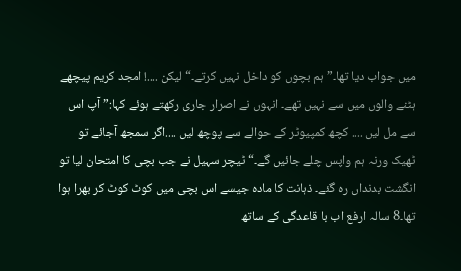میں جواب دیا تھا۔” ہم بچوں کو داخل نہیں کرتے۔“ لیکن ....! امجد کریم پیچھے ہٹنے والوں میں سے نہیں تھے۔ انہوں نے اصرار جاری رکھتے ہوئے کہا:” آپ اس سے مل لیں .... کچھ کمپیوٹر کے حوالے سے پوچھ لیں ....اگر سمجھ آجائے تو ٹھیک ورنہ ہم واپس چلے جائیں گے۔“ ٹیچر سہیل نے جب بچی کا امتحان لیا تو انگشت بدنداں رہ گئے۔ ذہانت کا مادہ جیسے اس بچی میں کوٹ کوٹ کر بھرا ہوا تھا۔8 سالہ ارفع اب با قاعدگی کے ساتھ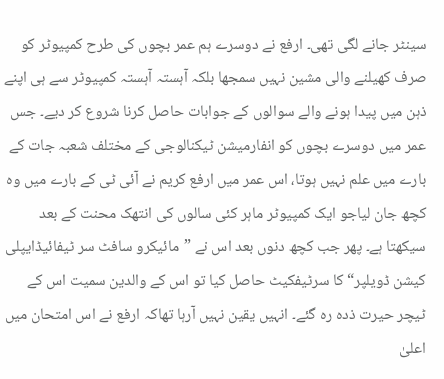سینٹر جانے لگی تھی۔ ارفع نے دوسرے ہم عمر بچوں کی طرح کمپیوٹر کو صرف کھیلنے والی مشین نہیں سمجھا بلکہ آہستہ آہستہ کمپیوٹر سے ہی اپنے ذہن میں پیدا ہونے والے سوالوں کے جوابات حاصل کرنا شروع کر دیے۔ جس عمر میں دوسرے بچوں کو انفارمیشن ٹیکنالوجی کے مختلف شعبہ جات کے بارے میں علم نہیں ہوتا، اس عمر میں ارفع کریم نے آئی ٹی کے بارے میں وہ کچھ جان لیاجو ایک کمپیوٹر ماہر کئی سالوں کی انتھک محنت کے بعد سیکھتا ہے۔ پھر جب کچھ دنوں بعد اس نے ”مائیکرو سافٹ سر ٹیفائیڈایپلی کیشن ڈویلپر“ کا سرٹیفکیٹ حاصل کیا تو اس کے والدین سمیت اس کے ٹیچر حیرت ذدہ رہ گئے۔ انہیں یقین نہیں آرہا تھاکہ ارفع نے اس امتحان میں اعلیٰ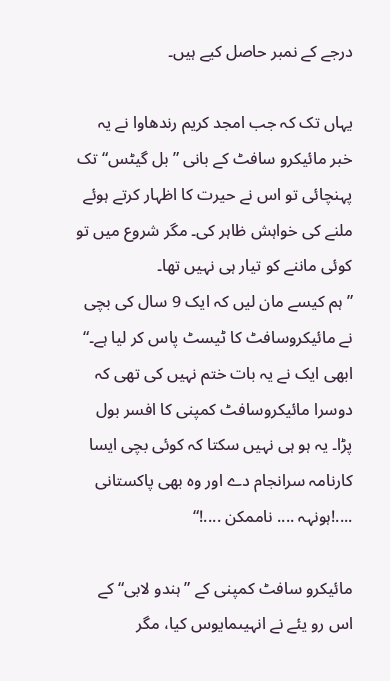درجے کے نمبر حاصل کیے ہیں۔

یہاں تک کہ جب امجد کریم رندھاوا نے یہ خبر مائیکرو سافٹ کے بانی ”بل گیٹس“ تک پہنچائی تو اس نے حیرت کا اظہار کرتے ہوئے ملنے کی خواہش ظاہر کی۔ مگر شروع میں تو کوئی ماننے کو تیار ہی نہیں تھا۔
”ہم کیسے مان لیں کہ ایک 9 سال کی بچی نے مائیکروسافٹ کا ٹیسٹ پاس کر لیا ہے۔“ ابھی ایک نے یہ بات ختم نہیں کی تھی کہ دوسرا مائیکروسافٹ کمپنی کا افسر بول پڑا۔ یہ ہو ہی نہیں سکتا کہ کوئی بچی ایسا کارنامہ سرانجام دے اور وہ بھی پاکستانی ....!ہونہہ .... ناممکن ....!“

مائیکرو سافٹ کمپنی کے ”ہندو لابی“ کے اس رو یئے نے انہیںمایوس کیا، مگر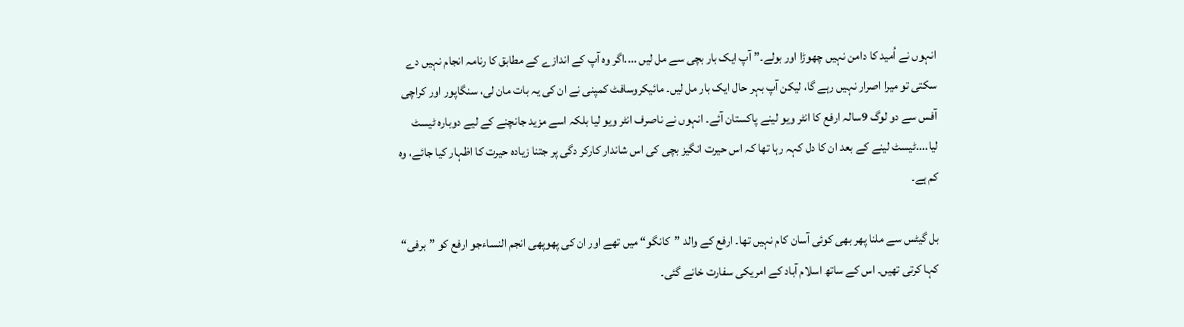انہوں نے اُمید کا دامن نہیں چھوڑا اور بولے۔” آپ ایک بار بچی سے مل لیں ....اگر وہ آپ کے اندازے کے مطابق کا رنامہ انجام نہیں دے سکتی تو میرا اصرار نہیں رہے گا، لیکن آپ بہر حال ایک بار مل لیں۔ مائیکروسافٹ کمپنی نے ان کی یہ بات مان لی، سنگاپور اور کراچی آفس سے دو لوگ 9سالہ ارفع کا انٹر ویو لینے پاکستان آئے۔ انہوں نے ناصرف انٹر ویو لیا بلکہ اسے مزید جانچنے کے لیے دوبارہ ٹیسٹ لیا....ٹیسٹ لینے کے بعد ان کا دل کہہ رہا تھا کہ اس حیرت انگیز بچی کی اس شاندار کارکر دگی پر جتنا زیادہ حیرت کا اظہار کیا جائے، وہ کم ہے۔

بل گیٹس سے ملنا پھر بھی کوئی آسان کام نہیں تھا۔ ارفع کے والد ”کانگو“ میں تھے اور ان کی پھوپھی انجم النساءجو ارفع کو ”برفی“ کہا کرتی تھیں۔ اس کے ساتھ اسلام آباد کے امریکی سفارت خانے گئی۔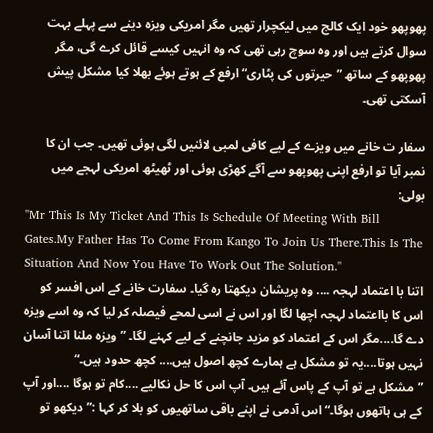پھوپھو خود ایک کالج میں لیکچرار تھیں مگر امریکی ویزہ دینے سے پہلے بہت سوال کرتے ہیں اور وہ سوچ رہی تھی کہ وہ انہیں کیسے قائل کرے گی، مگر پھوپھو کے ساتھ ”حیرتوں کی پٹاری“ ارفع کے ہوتے ہوئے بھلا کیا مشکل پیش آسکتی تھی۔

سفار ت خانے میں ویزے کے لیے کافی لمبی لائنیں لگی ہوئی تھیں۔ جب ان کا نمبر آیا تو ارفع اپنی پھوپھو سے آگے کھڑی ہوئی اور ٹھیٹھ امریکی لہجے میں بولی:
''Mr This Is My Ticket And This Is Schedule Of Meeting With Bill Gates.My Father Has To Come From Kango To Join Us There.This Is The Situation And Now You Have To Work Out The Solution.''
اتنا با اعتماد لہجہ .... وہ پریشان دیکھتا رہ گیا۔ سفارت خانے کے اس افسر کو اس کا بااعتماد لہجہ اچھا لگا اور اس نے اسی لمحے فیصلہ کر لیا کہ وہ اسے ویزہ دے گا....مگر اس کے اعتماد کو مزید جانچنے کے لیے کہنے لگا۔ ”ویزہ ملنا اتنا آسان نہیں ہوتا....یہ تو مشکل ہے ہمارے کچھ اصول ہیں.... کچھ حدود ہیں۔“
”مشکل ہے تو آپ کے پاس آئے ہیں۔ آپ اس کا حل نکالیے ....کام تو ہوگا ....اور آپ کے ہی ہاتھوں ہوگا۔“ اس آدمی نے اپنے باقی ساتھیوں کو بلا کر کہا :”دیکھو تو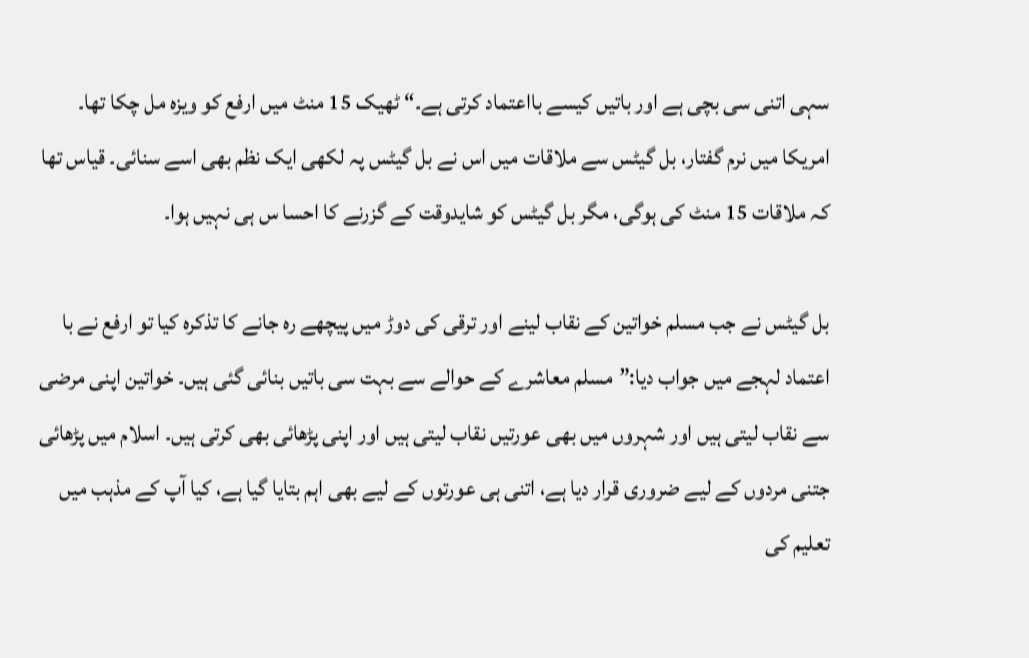سہی اتنی سی بچی ہے اور باتیں کیسے بااعتماد کرتی ہے۔“ ٹھیک 15 منٹ میں ارفع کو ویزہ مل چکا تھا۔ امریکا میں نرم گفتار، بل گیٹس سے ملاقات میں اس نے بل گیٹس پہ لکھی ایک نظم بھی اسے سنائی۔ قیاس تھا کہ ملاقات 15 منٹ کی ہوگی، مگر بل گیٹس کو شایدوقت کے گزرنے کا احسا س ہی نہیں ہوا۔

بل گیٹس نے جب مسلم خواتین کے نقاب لینے اور ترقی کی دوڑ میں پیچھے رہ جانے کا تذکرہ کیا تو ارفع نے با اعتماد لہجے میں جواب دیا:”مسلم معاشرے کے حوالے سے بہت سی باتیں بنائی گئی ہیں۔ خواتین اپنی مرضی سے نقاب لیتی ہیں اور شہروں میں بھی عورتیں نقاب لیتی ہیں اور اپنی پڑھائی بھی کرتی ہیں۔ اسلام میں پڑھائی جتنی مردوں کے لیے ضروری قرار دیا ہے، اتنی ہی عورتوں کے لیے بھی اہم بتایا گیا ہے، کیا آپ کے مذہب میں تعلیم کی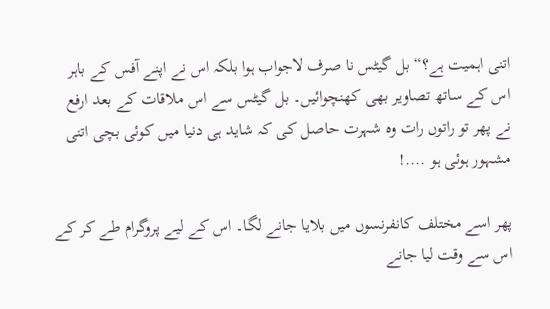اتنی اہمیت ہے؟“ بل گیٹس نا صرف لاجواب ہوا بلکہ اس نے اپنے آفس کے باہر اس کے ساتھ تصاویر بھی کھنچوائیں۔ بل گیٹس سے اس ملاقات کے بعد ارفع نے پھر تو راتوں رات وہ شہرت حاصل کی کہ شاید ہی دنیا میں کوئی بچی اتنی مشہور ہوئی ہو ....!

پھر اسے مختلف کانفرنسوں میں بلایا جانے لگا۔ اس کے لیے پروگرام طے کر کے اس سے وقت لیا جانے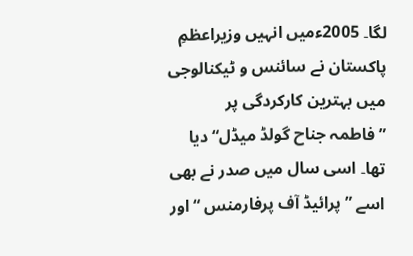لگا۔ 2005ءمیں انہیں وزیراعظمِ پاکستان نے سائنس و ٹیکنالوجی میں بہترین کارکردگی پر ”فاطمہ جناح گولڈ میڈل“ دیا تھا۔ اسی سال میں صدر نے بھی اسے ”پرائیڈ آف پرفارمنس “ اور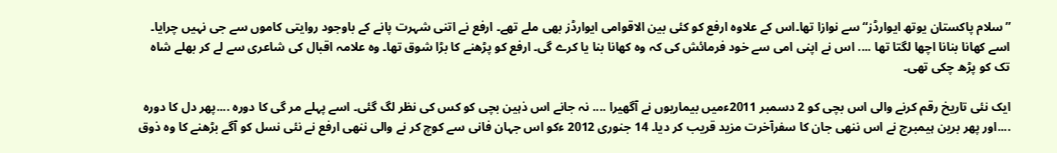”سلام پاکستان یوتھ ایوارڈز“ سے نوازا تھا۔اس کے علاوہ ارفع کو کئی بین الاقوامی ایوارڈز بھی ملے تھے۔ ارفع نے اتنی شہرت پانے کے باوجود روایتی کاموں سے جی نہیں چرایا۔ اسے کھانا بنانا اچھا لگتا تھا .... اس نے اپنی امی سے خود فرمائش کی کہ وہ کھانا بنا یا کرے گی۔ ارفع کو پڑھنے کا بڑا شوق تھا۔ وہ علامہ اقبال کی شاعری سے لے کر بھلے شاہ تک کو پڑھ چکی تھی۔

ایک نئی تاریخ رقم کرنے والی اس بچی کو 2 دسمبر 2011ءمیں بیماریوں نے آگھیرا .... نہ جانے اس ذہین بچی کو کس کی نظر لگ گئی۔ اسے پہلے مر گی کا دورہ ....پھر دل کا دورہ ....اور پھر برین ہیمبرج نے اس ننھی جان کا سفرآخرت مزید قریب کر دیا۔ 14 جنوری 2012 ءکو اس جہان فانی سے کوچ کر نے والی ننھی ارفع نے نئی نسل کو آگے بڑھنے کا وہ ذوق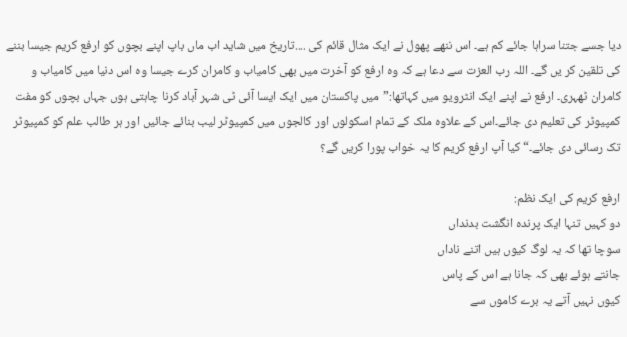دیا جسے جتنا سراہا جائے کم ہے۔ اس ننھے پھول نے ایک مثال قائم کی ....تاریخ میں شاید اب ماں باپ اپنے بچوں کو ارفع کریم جیسا بننے کی تلقین کر یں گے۔ اللہ رب العزت سے دعا ہے کہ وہ ارفع کو آخرت میں بھی کامیاب و کامران کرے جیسا وہ اس دنیا میں کامیاب و کامران ٹھہری۔ ارفع نے اپنے ایک انٹرویو میں کہاتھا:”میں پاکستان میں ایک ایسا آئی ٹی شہر آباد کرنا چاہتی ہوں جہاں بچوں کو مفت کمپیوٹر کی تعلیم دی جائے۔اس کے علاوہ ملک کے تمام اسکولوں اور کالجوں میں کمپیوٹر لیب بنائے جائیں اور ہر طالب علم کو کمپیوٹر تک رسائی دی جائے۔“ کیا آپ ارفع کریم کا یہ خواب پورا کریں گے؟

ارفع کریم کی ایک نظم:
دو کہیں تنہا ایک پرندہ انگشت بدنداں
سوچا تھا کہ یہ لوگ کیوں ہیں اتنے ناداں
جانتے ہوئے بھی کہ جانا ہے اس کے پاس
کیوں نہیں آتے یہ برے کاموں سے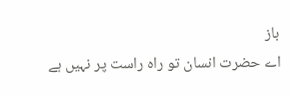باز
اے حضرت انسان تو راہ راست پر نہیں ہے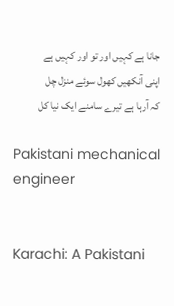جانا ہے کہیں اور تو اور کہیں ہے
اپنی آنکھیں کھول سوئے منزل چل
کہ آرہا ہے تیرے سامنے ایک نیا کل

Pakistani mechanical engineer


Karachi: A Pakistani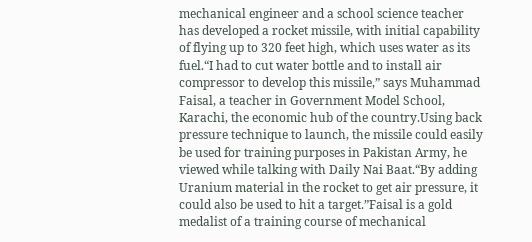mechanical engineer and a school science teacher has developed a rocket missile, with initial capability of flying up to 320 feet high, which uses water as its fuel.“I had to cut water bottle and to install air compressor to develop this missile,” says Muhammad Faisal, a teacher in Government Model School, Karachi, the economic hub of the country.Using back pressure technique to launch, the missile could easily be used for training purposes in Pakistan Army, he viewed while talking with Daily Nai Baat.“By adding Uranium material in the rocket to get air pressure, it could also be used to hit a target.”Faisal is a gold medalist of a training course of mechanical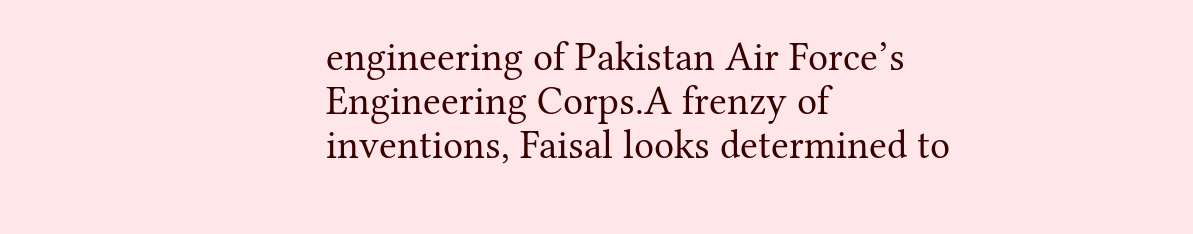engineering of Pakistan Air Force’s Engineering Corps.A frenzy of inventions, Faisal looks determined to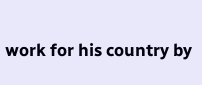work for his country by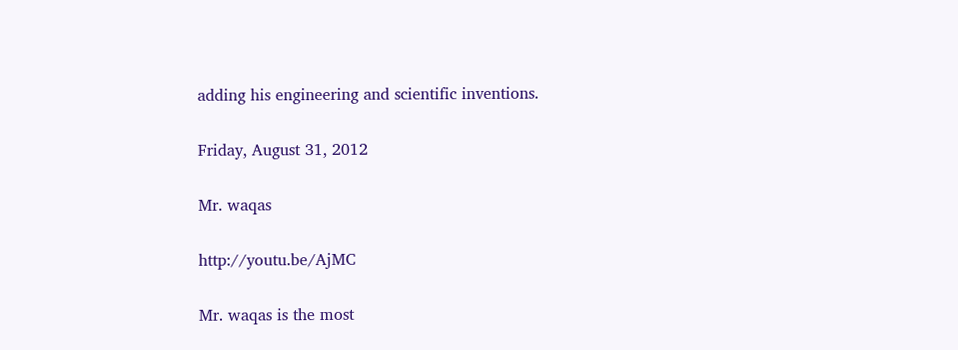adding his engineering and scientific inventions.

Friday, August 31, 2012

Mr. waqas

http://youtu.be/AjMC

Mr. waqas is the most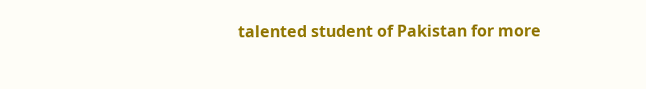talented student of Pakistan for more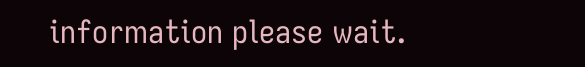information please wait.